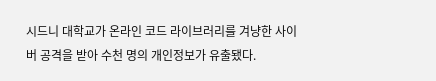시드니 대학교가 온라인 코드 라이브러리를 겨냥한 사이버 공격을 받아 수천 명의 개인정보가 유출됐다.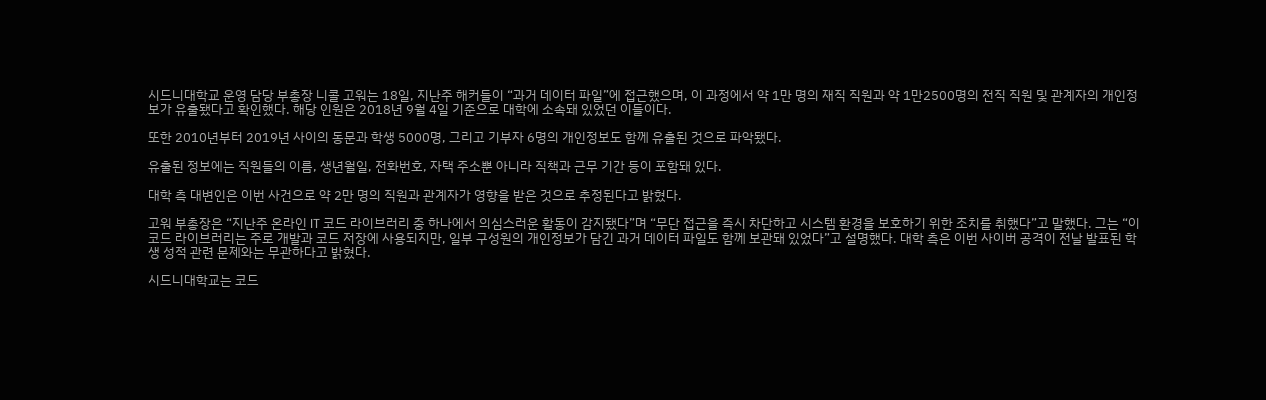시드니대학교 운영 담당 부총장 니콜 고워는 18일, 지난주 해커들이 “과거 데이터 파일”에 접근했으며, 이 과정에서 약 1만 명의 재직 직원과 약 1만2500명의 전직 직원 및 관계자의 개인정보가 유출됐다고 확인했다. 해당 인원은 2018년 9월 4일 기준으로 대학에 소속돼 있었던 이들이다.

또한 2010년부터 2019년 사이의 동문과 학생 5000명, 그리고 기부자 6명의 개인정보도 함께 유출된 것으로 파악됐다.

유출된 정보에는 직원들의 이름, 생년월일, 전화번호, 자택 주소뿐 아니라 직책과 근무 기간 등이 포함돼 있다.

대학 측 대변인은 이번 사건으로 약 2만 명의 직원과 관계자가 영향을 받은 것으로 추정된다고 밝혔다.

고워 부총장은 “지난주 온라인 IT 코드 라이브러리 중 하나에서 의심스러운 활동이 감지됐다”며 “무단 접근을 즉시 차단하고 시스템 환경을 보호하기 위한 조치를 취했다”고 말했다. 그는 “이 코드 라이브러리는 주로 개발과 코드 저장에 사용되지만, 일부 구성원의 개인정보가 담긴 과거 데이터 파일도 함께 보관돼 있었다”고 설명했다. 대학 측은 이번 사이버 공격이 전날 발표된 학생 성적 관련 문제와는 무관하다고 밝혔다.

시드니대학교는 코드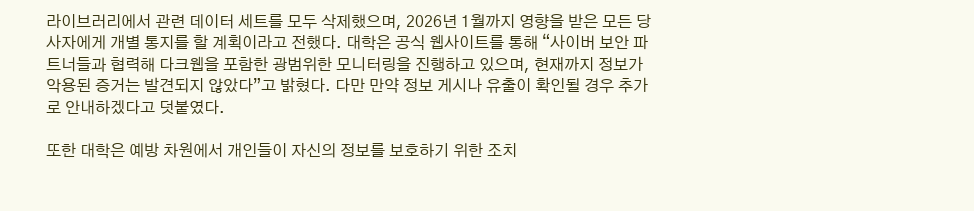라이브러리에서 관련 데이터 세트를 모두 삭제했으며, 2026년 1월까지 영향을 받은 모든 당사자에게 개별 통지를 할 계획이라고 전했다. 대학은 공식 웹사이트를 통해 “사이버 보안 파트너들과 협력해 다크웹을 포함한 광범위한 모니터링을 진행하고 있으며, 현재까지 정보가 악용된 증거는 발견되지 않았다”고 밝혔다. 다만 만약 정보 게시나 유출이 확인될 경우 추가로 안내하겠다고 덧붙였다.

또한 대학은 예방 차원에서 개인들이 자신의 정보를 보호하기 위한 조치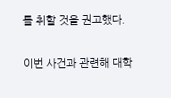를 취할 것을 권고했다.

이번 사건과 관련해 대학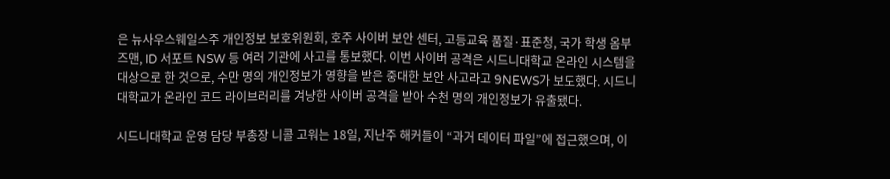은 뉴사우스웨일스주 개인정보 보호위원회, 호주 사이버 보안 센터, 고등교육 품질·표준청, 국가 학생 옴부즈맨, ID 서포트 NSW 등 여러 기관에 사고를 통보했다. 이번 사이버 공격은 시드니대학교 온라인 시스템을 대상으로 한 것으로, 수만 명의 개인정보가 영향을 받은 중대한 보안 사고라고 9NEWS가 보도했다. 시드니대학교가 온라인 코드 라이브러리를 겨냥한 사이버 공격을 받아 수천 명의 개인정보가 유출됐다.

시드니대학교 운영 담당 부총장 니콜 고워는 18일, 지난주 해커들이 “과거 데이터 파일”에 접근했으며, 이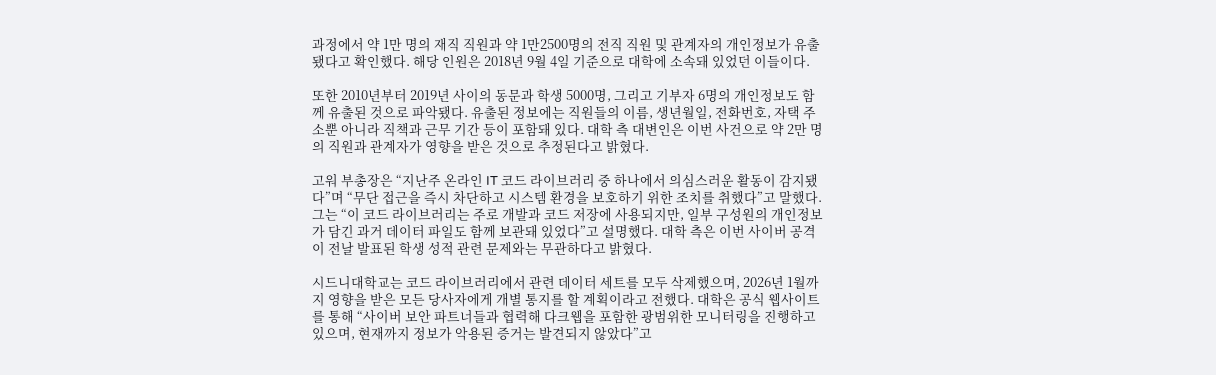과정에서 약 1만 명의 재직 직원과 약 1만2500명의 전직 직원 및 관계자의 개인정보가 유출됐다고 확인했다. 해당 인원은 2018년 9월 4일 기준으로 대학에 소속돼 있었던 이들이다.

또한 2010년부터 2019년 사이의 동문과 학생 5000명, 그리고 기부자 6명의 개인정보도 함께 유출된 것으로 파악됐다. 유출된 정보에는 직원들의 이름, 생년월일, 전화번호, 자택 주소뿐 아니라 직책과 근무 기간 등이 포함돼 있다. 대학 측 대변인은 이번 사건으로 약 2만 명의 직원과 관계자가 영향을 받은 것으로 추정된다고 밝혔다.

고워 부총장은 “지난주 온라인 IT 코드 라이브러리 중 하나에서 의심스러운 활동이 감지됐다”며 “무단 접근을 즉시 차단하고 시스템 환경을 보호하기 위한 조치를 취했다”고 말했다. 그는 “이 코드 라이브러리는 주로 개발과 코드 저장에 사용되지만, 일부 구성원의 개인정보가 담긴 과거 데이터 파일도 함께 보관돼 있었다”고 설명했다. 대학 측은 이번 사이버 공격이 전날 발표된 학생 성적 관련 문제와는 무관하다고 밝혔다.

시드니대학교는 코드 라이브러리에서 관련 데이터 세트를 모두 삭제했으며, 2026년 1월까지 영향을 받은 모든 당사자에게 개별 통지를 할 계획이라고 전했다. 대학은 공식 웹사이트를 통해 “사이버 보안 파트너들과 협력해 다크웹을 포함한 광범위한 모니터링을 진행하고 있으며, 현재까지 정보가 악용된 증거는 발견되지 않았다”고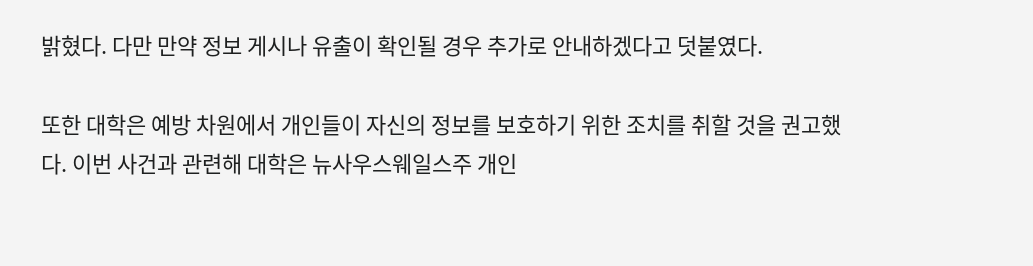밝혔다. 다만 만약 정보 게시나 유출이 확인될 경우 추가로 안내하겠다고 덧붙였다.

또한 대학은 예방 차원에서 개인들이 자신의 정보를 보호하기 위한 조치를 취할 것을 권고했다. 이번 사건과 관련해 대학은 뉴사우스웨일스주 개인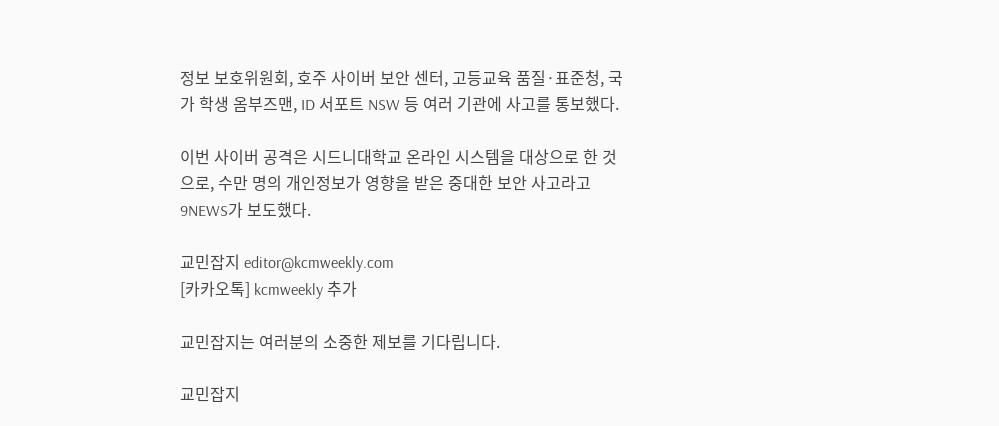정보 보호위원회, 호주 사이버 보안 센터, 고등교육 품질·표준청, 국가 학생 옴부즈맨, ID 서포트 NSW 등 여러 기관에 사고를 통보했다.

이번 사이버 공격은 시드니대학교 온라인 시스템을 대상으로 한 것으로, 수만 명의 개인정보가 영향을 받은 중대한 보안 사고라고 9NEWS가 보도했다.

교민잡지 editor@kcmweekly.com
[카카오톡] kcmweekly 추가

교민잡지는 여러분의 소중한 제보를 기다립니다.

교민잡지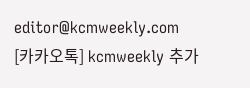editor@kcmweekly.com
[카카오톡] kcmweekly 추가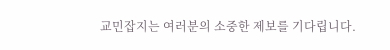교민잡지는 여러분의 소중한 제보를 기다립니다.